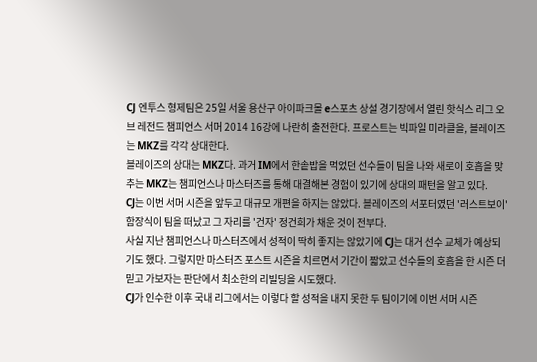CJ 엔투스 형제팀은 25일 서울 용산구 아이파크몰 e스포츠 상설 경기장에서 열린 핫식스 리그 오브 레전드 챔피언스 서머 2014 16강에 나란히 출전한다. 프로스트는 빅파일 미라클을, 블레이즈는 MKZ를 각각 상대한다.
블레이즈의 상대는 MKZ다. 과거 IM에서 한솥밥을 먹었던 선수들이 팀을 나와 새로이 호흡을 맞추는 MKZ는 챔피언스나 마스터즈를 통해 대결해본 경험이 있기에 상대의 패턴을 알고 있다.
CJ는 이번 서머 시즌을 앞두고 대규모 개편을 하지는 않았다. 블레이즈의 서포터였던 '러스트보이' 함장식이 팀을 떠났고 그 자리를 '건자' 정건희가 채운 것이 전부다.
사실 지난 챔피언스나 마스터즈에서 성적이 딱히 좋지는 않았기에 CJ는 대거 선수 교체가 예상되기도 했다. 그렇지만 마스터즈 포스트 시즌을 치르면서 기간이 짧았고 선수들의 호흡을 한 시즌 더 믿고 가보자는 판단에서 최소한의 리빌딩을 시도했다.
CJ가 인수한 이후 국내 리그에서는 이렇다 할 성적을 내지 못한 두 팀이기에 이번 서머 시즌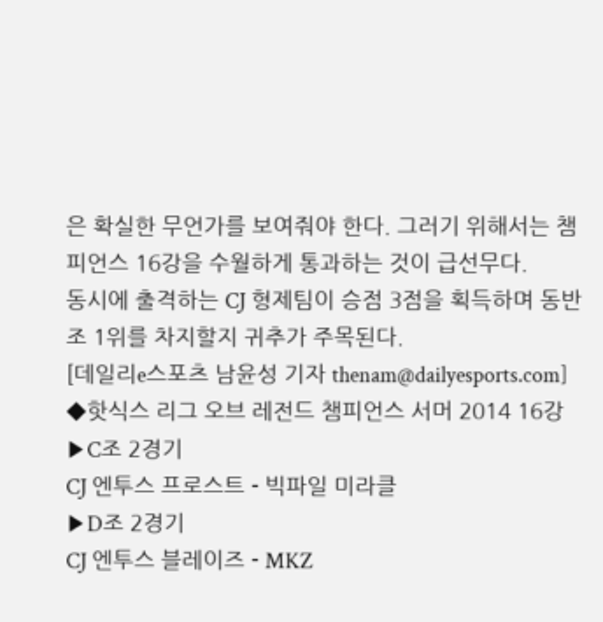은 확실한 무언가를 보여줘야 한다. 그러기 위해서는 챔피언스 16강을 수월하게 통과하는 것이 급선무다.
동시에 출격하는 CJ 형제팀이 승점 3점을 획득하며 동반 조 1위를 차지할지 귀추가 주목된다.
[데일리e스포츠 남윤성 기자 thenam@dailyesports.com]
◆핫식스 리그 오브 레전드 챔피언스 서머 2014 16강
▶C조 2경기
CJ 엔투스 프로스트 - 빅파일 미라클
▶D조 2경기
CJ 엔투스 블레이즈 - MKZ